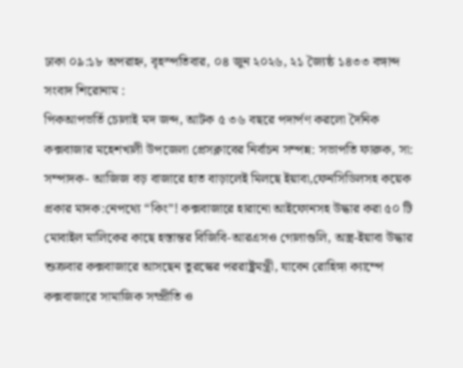ঢাকা ০৯:১৮ অপরাহ্ন, বৃহস্পতিবার, ০৪ জুন ২০২৬, ২১ জ্যৈষ্ঠ ১৪৩৩ বঙ্গাব্দ
সংবাদ শিরোনাম :
পিকআপভর্তি চোলাই মদ জব্দ, আটক ৫ ৩৬ বছরে পদার্পণ করলো দৈনিক কক্সবাজার মহেশখালী উপজেলা প্রেসক্লাবের নির্বাচন সম্পন্ন: সভাপতি ফারুক, সা: সম্পাদক- আজিজ বড় বাজারে হাত বাড়ালেই মিলছে ইয়াবা,ফেনসিডিলসহ কয়েক প্রকার মাদক:নেপথ্যে “কিং”! কক্সবাজারে হারানো আইফোনসহ উদ্ধার করা ৫০ টি মোবাইল মালিকের কাছে হস্তান্তর বিজিবি-আরএসও গোলাগুলি, অস্ত্র-ইয়াবা উদ্ধার শুক্রবার কক্সবাজারে আসছেন তুরস্কের পররাষ্ট্রমন্ত্রী, যাবেন রোহিঙ্গা ক্যাম্পে কক্সবাজারে সামাজিক সম্প্রীতি ও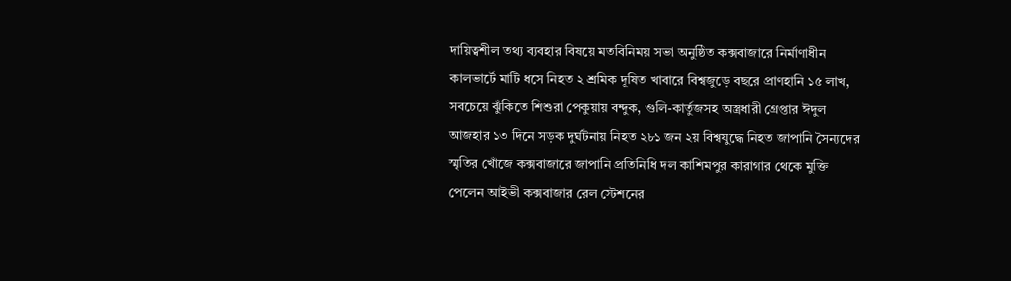দায়িত্বশীল তথ্য ব্যবহার বিষয়ে মতবিনিময় সভা অনুষ্ঠিত কক্সবাজারে নির্মাণাধীন কালভার্টে মাটি ধসে নিহত ২ শ্রমিক দূষিত খাবারে বিশ্বজুড়ে বছরে প্রাণহানি ১৫ লাখ, সবচেয়ে ঝুঁকিতে শিশুরা পেকুয়ায় বন্দুক, গুলি-কার্তুজসহ অস্ত্রধারী গ্রেপ্তার ঈদুল আজহার ১৩ দিনে সড়ক দুর্ঘটনায় নিহত ২৮১ জন ২য় বিশ্বযুদ্ধে নিহত জাপানি সৈন্যদের স্মৃতির খোঁজে কক্সবাজারে জাপানি প্রতিনিধি দল কাশিমপুর কারাগার থেকে মুক্তি পেলেন আইভী কক্সবাজার রেল স্টেশনের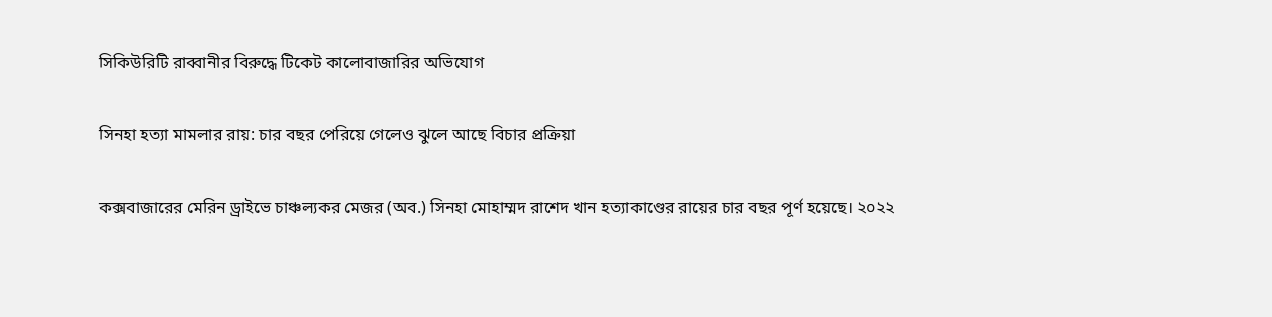সিকিউরিটি রাব্বানীর বিরুদ্ধে টিকেট কালোবাজারির অভিযোগ

সিনহা হত্যা মামলার রায়: চার বছর পেরিয়ে গেলেও ঝুলে আছে বিচার প্রক্রিয়া

কক্সবাজারের মেরিন ড্রাইভে চাঞ্চল্যকর মেজর (অব.) সিনহা মোহাম্মদ রাশেদ খান হত্যাকাণ্ডের রায়ের চার বছর পূর্ণ হয়েছে। ২০২২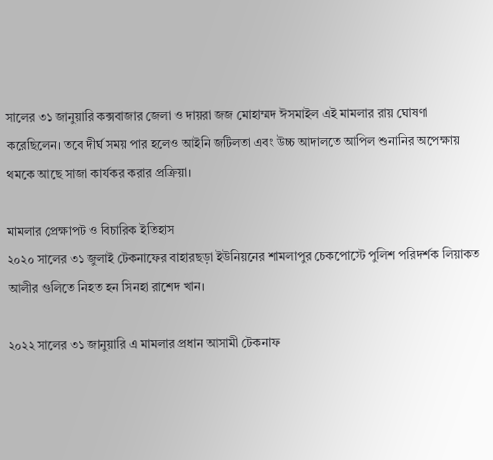সালের ৩১ জানুয়ারি কক্সবাজার জেলা ও দায়রা জজ মোহাম্মদ ঈসমাইল এই মামলার রায় ঘোষণা করেছিলেন। তবে দীর্ঘ সময় পার হলেও আইনি জটিলতা এবং উচ্চ আদালতে আপিল শুনানির অপেক্ষায় থমকে আছে সাজা কার্যকর করার প্রক্রিয়া।

মামলার প্রেক্ষাপট ও বিচারিক ইতিহাস
২০২০ সালের ৩১ জুলাই টেকনাফের বাহারছড়া ইউনিয়নের শামলাপুর চেকপোস্টে পুলিশ পরিদর্শক লিয়াকত আলীর গুলিতে নিহত হন সিনহা রাশেদ খান।

২০২২ সালের ৩১ জানুয়ারি এ মামলার প্রধান আসামী টেকনাফ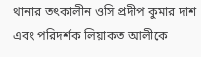থানার তৎকালীন ওসি প্রদীপ কুমার দাশ এবং পরিদর্শক লিয়াকত আলীকে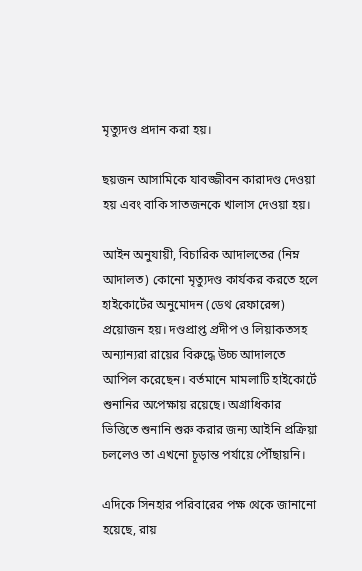মৃত্যুদণ্ড প্রদান করা হয়।

ছয়জন আসামিকে যাবজ্জীবন কারাদণ্ড দেওয়া হয় এবং বাকি সাতজনকে খালাস দেওয়া হয়।

আইন অনুযায়ী, বিচারিক আদালতের (নিম্ন আদালত) কোনো মৃত্যুদণ্ড কার্যকর করতে হলে হাইকোর্টের অনুমোদন (ডেথ রেফারেন্স) প্রয়োজন হয়। দণ্ডপ্রাপ্ত প্রদীপ ও লিয়াকতসহ অন্যান্যরা রায়ের বিরুদ্ধে উচ্চ আদালতে আপিল করেছেন। বর্তমানে মামলাটি হাইকোর্টে শুনানির অপেক্ষায় রয়েছে। অগ্রাধিকার ভিত্তিতে শুনানি শুরু করার জন্য আইনি প্রক্রিয়া চললেও তা এখনো চূড়ান্ত পর্যায়ে পৌঁছায়নি।

এদিকে সিনহার পরিবারের পক্ষ থেকে জানানো হয়েছে, রায়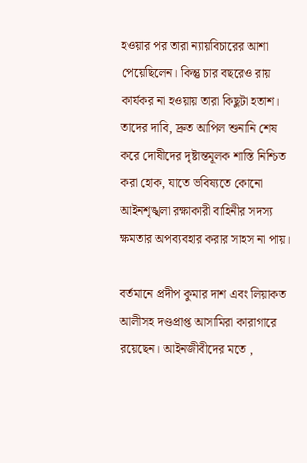হওয়ার পর তারা ন্যায়বিচারের আশা পেয়েছিলেন। কিন্তু চার বছরেও রায় কার্যকর না হওয়ায় তারা কিছুটা হতাশ। তাদের দাবি, দ্রুত আপিল শুনানি শেষ করে দোষীদের দৃষ্টান্তমূলক শাস্তি নিশ্চিত করা হোক, যাতে ভবিষ্যতে কোনো আইনশৃঙ্খলা রক্ষাকারী বাহিনীর সদস্য ক্ষমতার অপব্যবহার করার সাহস না পায়।

বর্তমানে প্রদীপ কুমার দাশ এবং লিয়াকত আলীসহ দণ্ডপ্রাপ্ত আসামিরা কারাগারে রয়েছেন। আইনজীবীদের মতে ,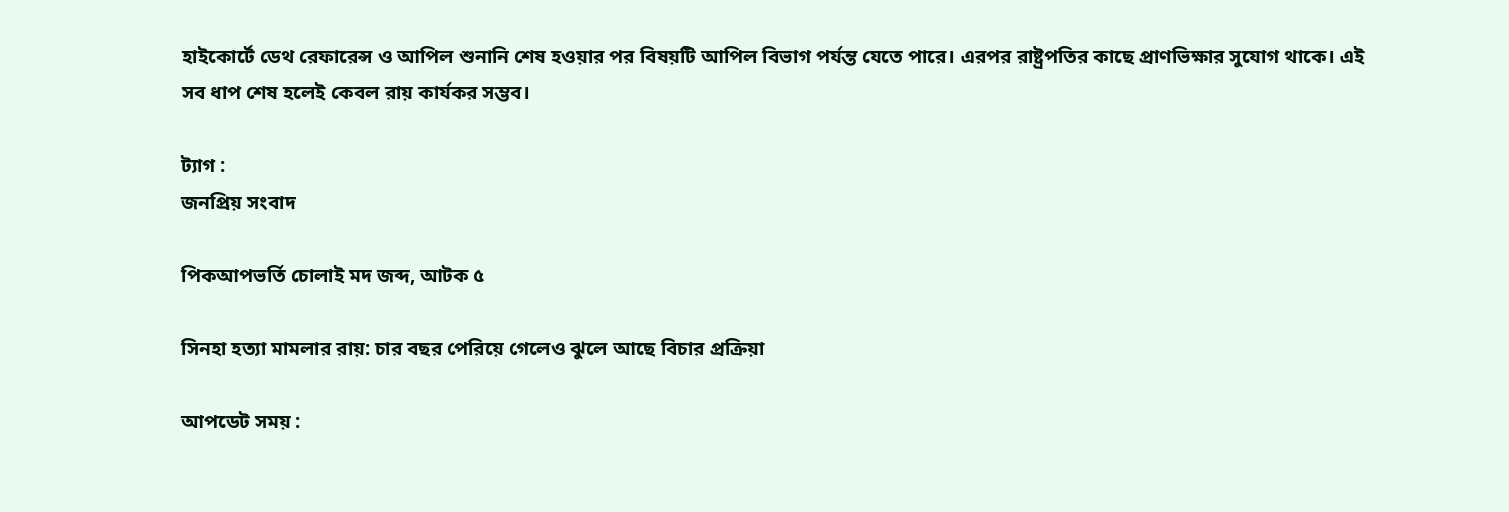হাইকোর্টে ডেথ রেফারেন্স ও আপিল শুনানি শেষ হওয়ার পর বিষয়টি আপিল বিভাগ পর্যন্ত যেতে পারে। এরপর রাষ্ট্রপতির কাছে প্রাণভিক্ষার সুযোগ থাকে। এই সব ধাপ শেষ হলেই কেবল রায় কার্যকর সম্ভব।

ট্যাগ :
জনপ্রিয় সংবাদ

পিকআপভর্তি চোলাই মদ জব্দ, আটক ৫

সিনহা হত্যা মামলার রায়: চার বছর পেরিয়ে গেলেও ঝুলে আছে বিচার প্রক্রিয়া

আপডেট সময় :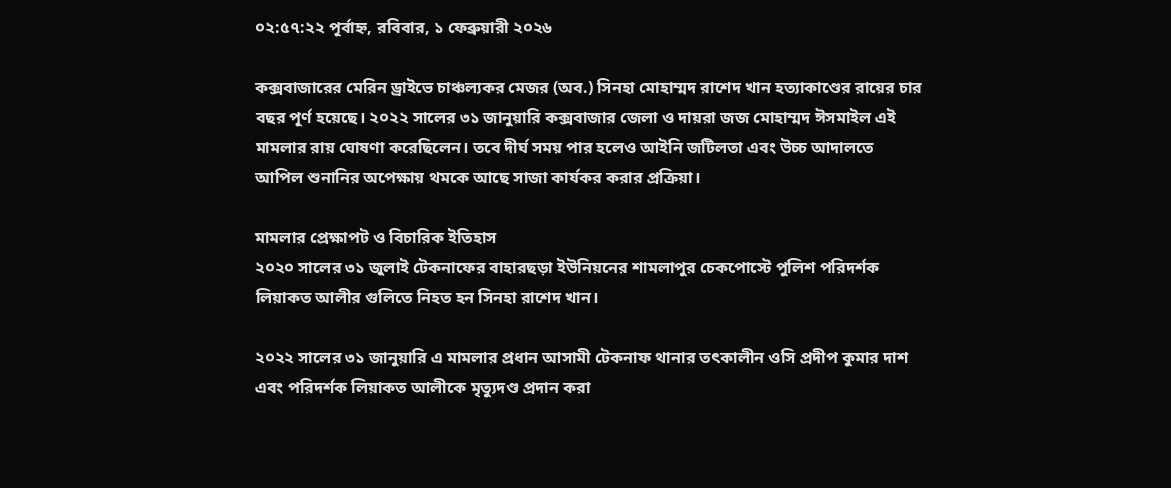০২:৫৭:২২ পূর্বাহ্ন, রবিবার, ১ ফেব্রুয়ারী ২০২৬

কক্সবাজারের মেরিন ড্রাইভে চাঞ্চল্যকর মেজর (অব.) সিনহা মোহাম্মদ রাশেদ খান হত্যাকাণ্ডের রায়ের চার বছর পূর্ণ হয়েছে। ২০২২ সালের ৩১ জানুয়ারি কক্সবাজার জেলা ও দায়রা জজ মোহাম্মদ ঈসমাইল এই মামলার রায় ঘোষণা করেছিলেন। তবে দীর্ঘ সময় পার হলেও আইনি জটিলতা এবং উচ্চ আদালতে আপিল শুনানির অপেক্ষায় থমকে আছে সাজা কার্যকর করার প্রক্রিয়া।

মামলার প্রেক্ষাপট ও বিচারিক ইতিহাস
২০২০ সালের ৩১ জুলাই টেকনাফের বাহারছড়া ইউনিয়নের শামলাপুর চেকপোস্টে পুলিশ পরিদর্শক লিয়াকত আলীর গুলিতে নিহত হন সিনহা রাশেদ খান।

২০২২ সালের ৩১ জানুয়ারি এ মামলার প্রধান আসামী টেকনাফ থানার তৎকালীন ওসি প্রদীপ কুমার দাশ এবং পরিদর্শক লিয়াকত আলীকে মৃত্যুদণ্ড প্রদান করা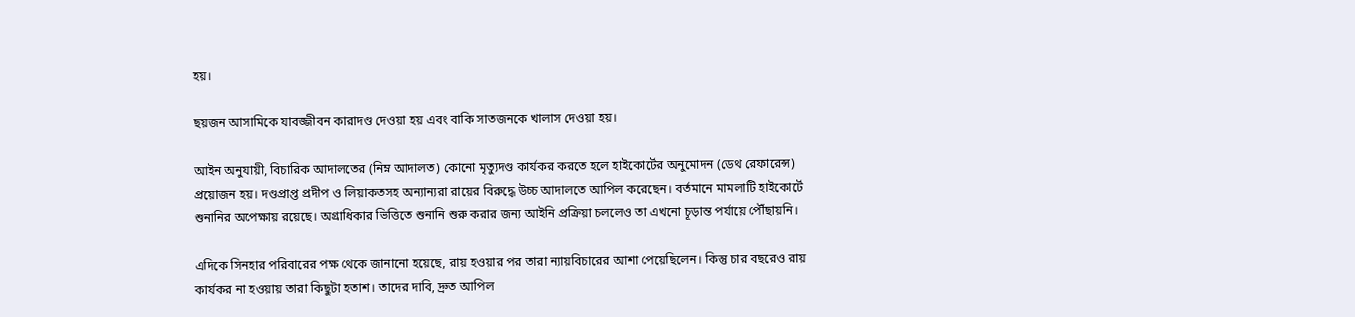হয়।

ছয়জন আসামিকে যাবজ্জীবন কারাদণ্ড দেওয়া হয় এবং বাকি সাতজনকে খালাস দেওয়া হয়।

আইন অনুযায়ী, বিচারিক আদালতের (নিম্ন আদালত) কোনো মৃত্যুদণ্ড কার্যকর করতে হলে হাইকোর্টের অনুমোদন (ডেথ রেফারেন্স) প্রয়োজন হয়। দণ্ডপ্রাপ্ত প্রদীপ ও লিয়াকতসহ অন্যান্যরা রায়ের বিরুদ্ধে উচ্চ আদালতে আপিল করেছেন। বর্তমানে মামলাটি হাইকোর্টে শুনানির অপেক্ষায় রয়েছে। অগ্রাধিকার ভিত্তিতে শুনানি শুরু করার জন্য আইনি প্রক্রিয়া চললেও তা এখনো চূড়ান্ত পর্যায়ে পৌঁছায়নি।

এদিকে সিনহার পরিবারের পক্ষ থেকে জানানো হয়েছে, রায় হওয়ার পর তারা ন্যায়বিচারের আশা পেয়েছিলেন। কিন্তু চার বছরেও রায় কার্যকর না হওয়ায় তারা কিছুটা হতাশ। তাদের দাবি, দ্রুত আপিল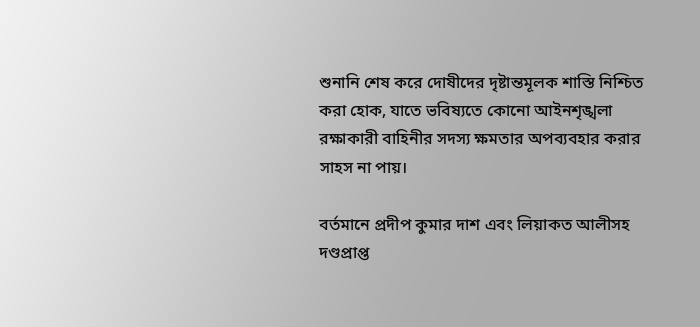শুনানি শেষ করে দোষীদের দৃষ্টান্তমূলক শাস্তি নিশ্চিত করা হোক, যাতে ভবিষ্যতে কোনো আইনশৃঙ্খলা রক্ষাকারী বাহিনীর সদস্য ক্ষমতার অপব্যবহার করার সাহস না পায়।

বর্তমানে প্রদীপ কুমার দাশ এবং লিয়াকত আলীসহ দণ্ডপ্রাপ্ত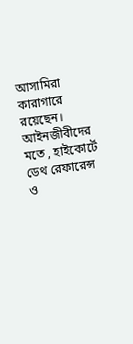আসামিরা কারাগারে রয়েছেন। আইনজীবীদের মতে , হাইকোর্টে ডেথ রেফারেন্স ও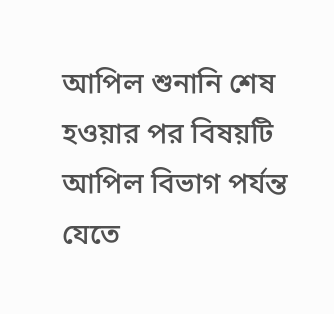আপিল শুনানি শেষ হওয়ার পর বিষয়টি আপিল বিভাগ পর্যন্ত যেতে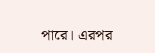পারে। এরপর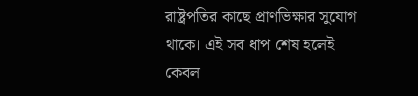রাষ্ট্রপতির কাছে প্রাণভিক্ষার সুযোগ থাকে। এই সব ধাপ শেষ হলেই কেবল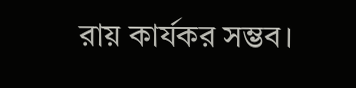রায় কার্যকর সম্ভব।